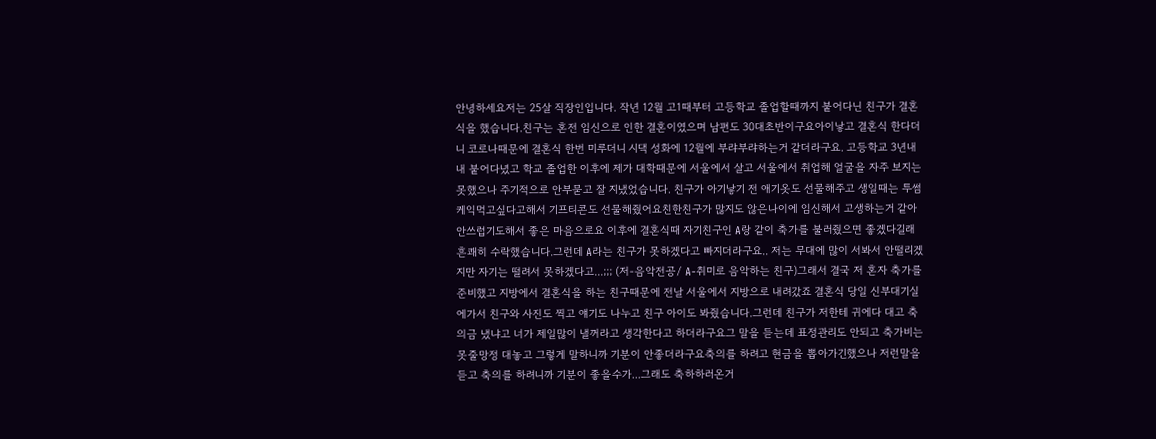안녕하세요저는 25살 직장인입니다. 작년 12월 고1때부터 고등학교 졸업할때까지 붙어다닌 친구가 결혼식을 했습니다.친구는 혼전 임신으로 인한 결혼이였으며 남편도 30대초반이구요아이낳고 결혼식 한다더니 코로나때문에 결혼식 한번 미루더니 시댁 성화에 12월에 부랴부랴하는거 같더라구요. 고등학교 3년내내 붙어다녔고 학교 졸업한 이후에 제가 대학때문에 서울에서 살고 서울에서 취업해 얼굴을 자주 보지는 못했으나 주기적으로 안부묻고 잘 지냈었습니다. 친구가 아기낳기 전 애기옷도 선물해주고 생일때는 투썸 케익먹고싶다고해서 기프티콘도 선물해줬어요친한친구가 많지도 않은나이에 임신해서 고생하는거 같아 안쓰럽기도해서 좋은 마음으로요 이후에 결혼식때 자기친구인 A랑 같이 축가를 불러줬으면 좋겠다길래 흔쾌히 수락했습니다.그런데 A라는 친구가 못하겠다고 빠지더라구요.. 저는 무대에 많이 서봐서 안떨리겠지만 자기는 떨려서 못하겠다고...;;; (저-음악전공/ A-취미로 음악하는 친구)그래서 결국 저 혼자 축가를 준비했고 지방에서 결혼식을 하는 친구때문에 전날 서울에서 지방으로 내려갔죠 결혼식 당일 신부대기실에가서 친구와 사진도 찍고 얘기도 나누고 친구 아이도 봐줬습니다.그런데 친구가 저한테 귀에다 대고 축의금 냈냐고 너가 제일많이 낼꺼라고 생각한다고 하더라구요그 말을 듣는데 표정관리도 안되고 축가비는 못줄망정 대놓고 그렇게 말하니까 기분이 안좋더라구요축의를 하려고 현금을 뽑아가긴했으나 저런말을 듣고 축의를 하려니까 기분이 좋을수가...그래도 축하하러온거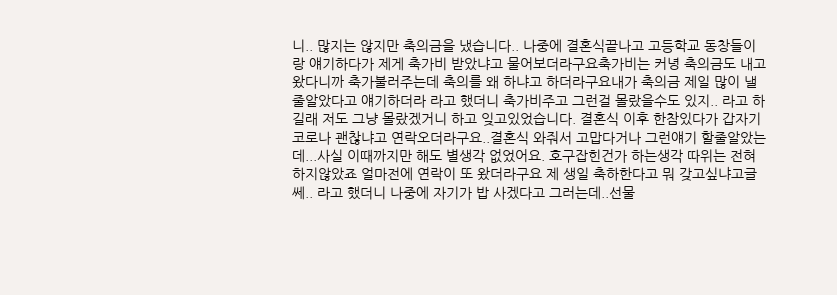니.. 많지는 않지만 축의금을 냈습니다.. 나중에 결혼식끝나고 고등학교 동창들이랑 얘기하다가 제게 축가비 받았냐고 물어보더라구요축가비는 커녕 축의금도 내고왔다니까 축가불러주는데 축의를 왜 하냐고 하더라구요내가 축의금 제일 많이 낼줄알았다고 얘기하더라 라고 했더니 축가비주고 그런걸 몰랐을수도 있지.. 라고 하길래 저도 그냥 몰랐겠거니 하고 잊고있었습니다. 결혼식 이후 한참있다가 갑자기 코로나 괜찮냐고 연락오더라구요..결혼식 와줘서 고맙다거나 그런얘기 할줄알았는데...사실 이때까지만 해도 별생각 없었어요. 호구잡힌건가 하는생각 따위는 전혀 하지않았죠 얼마전에 연락이 또 왔더라구요 제 생일 축하한다고 뭐 갖고싶냐고글쎄.. 라고 했더니 나중에 자기가 밥 사겠다고 그러는데..선물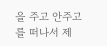을 주고 안주고를 떠나서 제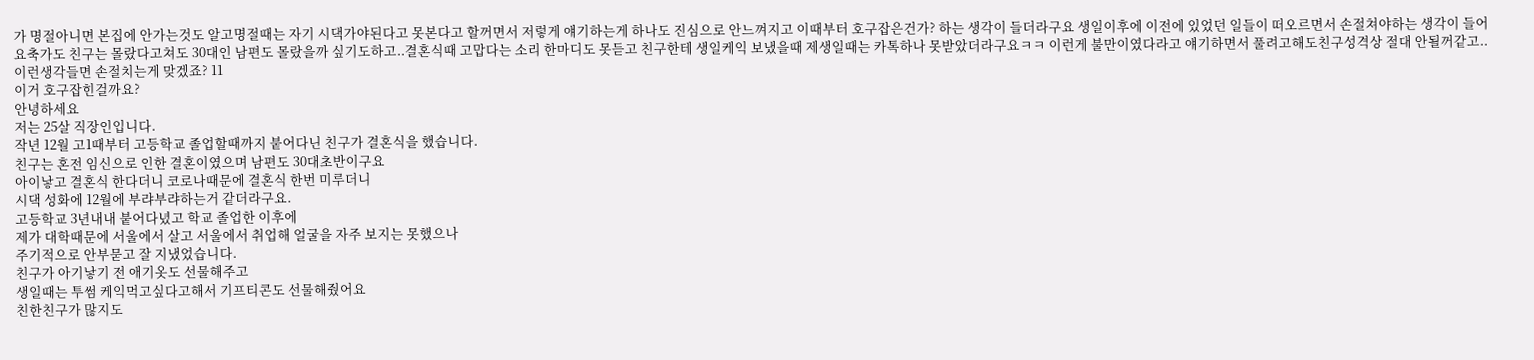가 명절아니면 본집에 안가는것도 알고명절때는 자기 시댁가야된다고 못본다고 할꺼면서 저렇게 얘기하는게 하나도 진심으로 안느껴지고 이때부터 호구잡은건가? 하는 생각이 들더라구요 생일이후에 이전에 있었던 일들이 떠오르면서 손절쳐야하는 생각이 들어요축가도 친구는 몰랐다고쳐도 30대인 남편도 몰랐을까 싶기도하고..결혼식때 고맙다는 소리 한마디도 못듣고 친구한테 생일케익 보냈을때 제생일때는 카톡하나 못받았더라구요ㅋㅋ 이런게 불만이였다라고 얘기하면서 풀려고해도친구성격상 절대 안될꺼같고..이런생각들면 손절치는게 맞겠죠? 11
이거 호구잡힌걸까요?
안녕하세요
저는 25살 직장인입니다.
작년 12월 고1때부터 고등학교 졸업할때까지 붙어다닌 친구가 결혼식을 했습니다.
친구는 혼전 임신으로 인한 결혼이였으며 남편도 30대초반이구요
아이낳고 결혼식 한다더니 코로나때문에 결혼식 한번 미루더니
시댁 성화에 12월에 부랴부랴하는거 같더라구요.
고등학교 3년내내 붙어다녔고 학교 졸업한 이후에
제가 대학때문에 서울에서 살고 서울에서 취업해 얼굴을 자주 보지는 못했으나
주기적으로 안부묻고 잘 지냈었습니다.
친구가 아기낳기 전 애기옷도 선물해주고
생일때는 투썸 케익먹고싶다고해서 기프티콘도 선물해줬어요
친한친구가 많지도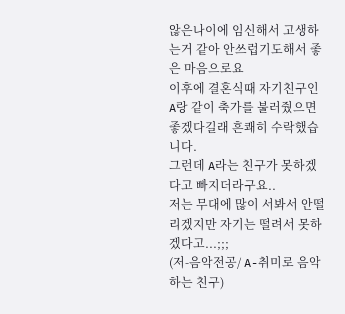않은나이에 임신해서 고생하는거 같아 안쓰럽기도해서 좋은 마음으로요
이후에 결혼식때 자기친구인 A랑 같이 축가를 불러줬으면 좋겠다길래 흔쾌히 수락했습니다.
그런데 A라는 친구가 못하겠다고 빠지더라구요..
저는 무대에 많이 서봐서 안떨리겠지만 자기는 떨려서 못하겠다고...;;;
(저-음악전공/ A-취미로 음악하는 친구)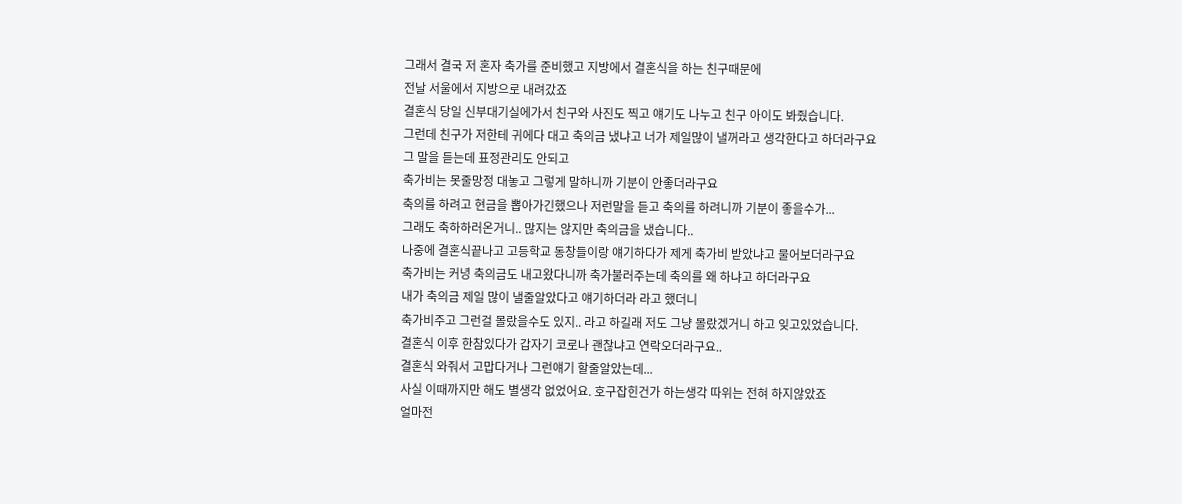그래서 결국 저 혼자 축가를 준비했고 지방에서 결혼식을 하는 친구때문에
전날 서울에서 지방으로 내려갔죠
결혼식 당일 신부대기실에가서 친구와 사진도 찍고 얘기도 나누고 친구 아이도 봐줬습니다.
그런데 친구가 저한테 귀에다 대고 축의금 냈냐고 너가 제일많이 낼꺼라고 생각한다고 하더라구요
그 말을 듣는데 표정관리도 안되고
축가비는 못줄망정 대놓고 그렇게 말하니까 기분이 안좋더라구요
축의를 하려고 현금을 뽑아가긴했으나 저런말을 듣고 축의를 하려니까 기분이 좋을수가...
그래도 축하하러온거니.. 많지는 않지만 축의금을 냈습니다..
나중에 결혼식끝나고 고등학교 동창들이랑 얘기하다가 제게 축가비 받았냐고 물어보더라구요
축가비는 커녕 축의금도 내고왔다니까 축가불러주는데 축의를 왜 하냐고 하더라구요
내가 축의금 제일 많이 낼줄알았다고 얘기하더라 라고 했더니
축가비주고 그런걸 몰랐을수도 있지.. 라고 하길래 저도 그냥 몰랐겠거니 하고 잊고있었습니다.
결혼식 이후 한참있다가 갑자기 코로나 괜찮냐고 연락오더라구요..
결혼식 와줘서 고맙다거나 그런얘기 할줄알았는데...
사실 이때까지만 해도 별생각 없었어요. 호구잡힌건가 하는생각 따위는 전혀 하지않았죠
얼마전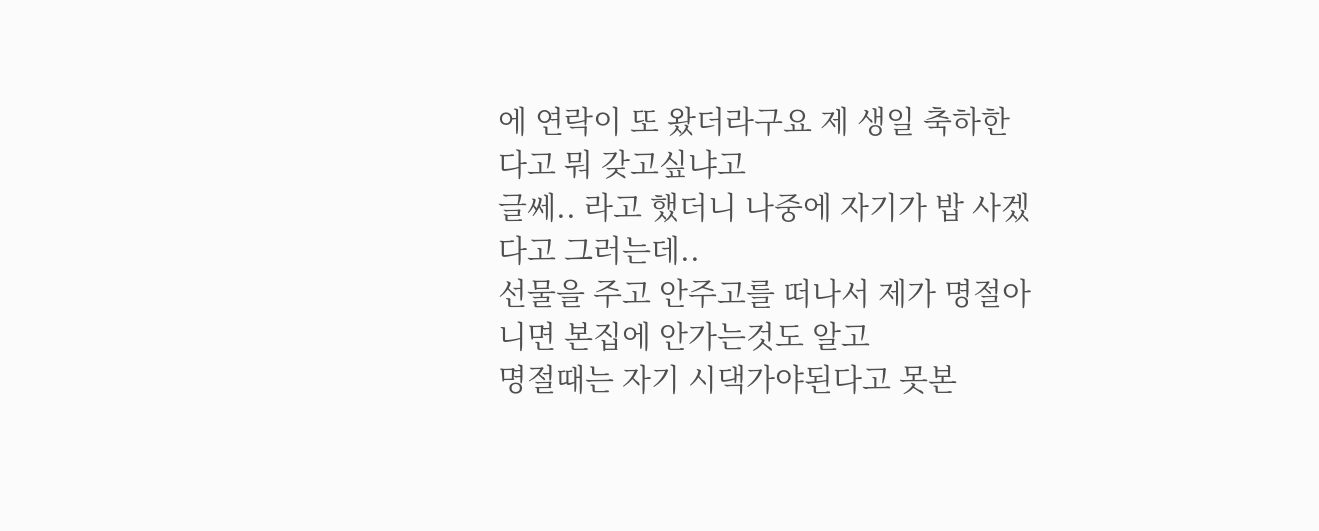에 연락이 또 왔더라구요 제 생일 축하한다고 뭐 갖고싶냐고
글쎄.. 라고 했더니 나중에 자기가 밥 사겠다고 그러는데..
선물을 주고 안주고를 떠나서 제가 명절아니면 본집에 안가는것도 알고
명절때는 자기 시댁가야된다고 못본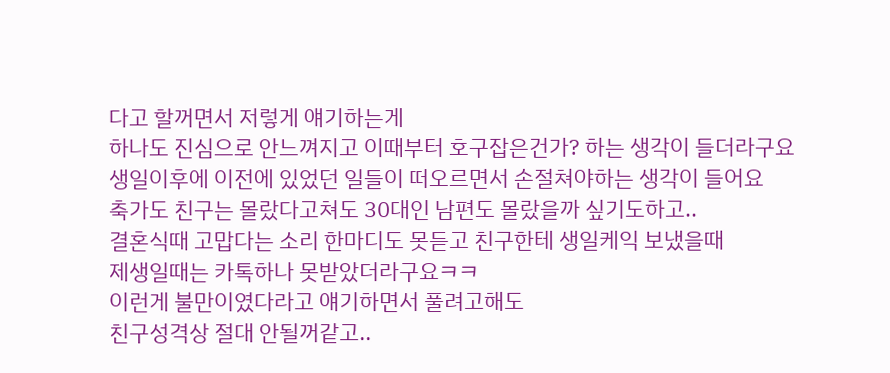다고 할꺼면서 저렇게 얘기하는게
하나도 진심으로 안느껴지고 이때부터 호구잡은건가? 하는 생각이 들더라구요
생일이후에 이전에 있었던 일들이 떠오르면서 손절쳐야하는 생각이 들어요
축가도 친구는 몰랐다고쳐도 30대인 남편도 몰랐을까 싶기도하고..
결혼식때 고맙다는 소리 한마디도 못듣고 친구한테 생일케익 보냈을때
제생일때는 카톡하나 못받았더라구요ㅋㅋ
이런게 불만이였다라고 얘기하면서 풀려고해도
친구성격상 절대 안될꺼같고..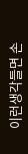이런생각들면 손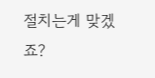절치는게 맞겠죠?